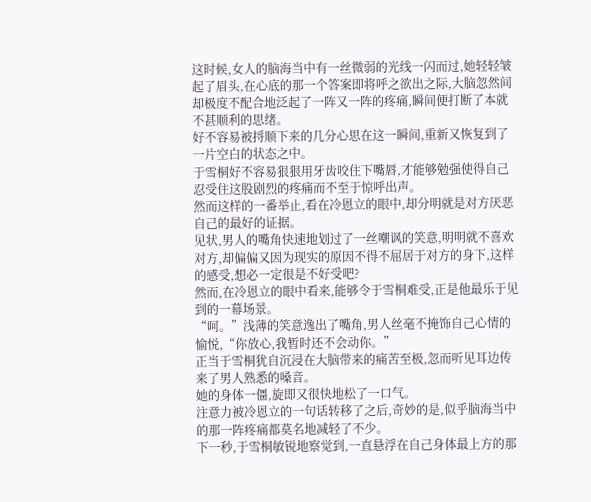这时候,女人的脑海当中有一丝微弱的光线一闪而过,她轻轻皱起了眉头,在心底的那一个答案即将呼之欲出之际,大脑忽然间却极度不配合地泛起了一阵又一阵的疼痛,瞬间便打断了本就不甚顺利的思绪。
好不容易被捋顺下来的几分心思在这一瞬间,重新又恢复到了一片空白的状态之中。
于雪桐好不容易狠狠用牙齿咬住下嘴唇,才能够勉强使得自己忍受住这股剧烈的疼痛而不至于惊呼出声。
然而这样的一番举止,看在冷恩立的眼中,却分明就是对方厌恶自己的最好的证据。
见状,男人的嘴角快速地划过了一丝嘲讽的笑意,明明就不喜欢对方,却偏偏又因为现实的原因不得不屈居于对方的身下,这样的感受,想必一定很是不好受吧?
然而,在冷恩立的眼中看来,能够令于雪桐难受,正是他最乐于见到的一幕场景。
“呵。”浅薄的笑意逸出了嘴角,男人丝毫不掩饰自己心情的愉悦,“你放心,我暂时还不会动你。”
正当于雪桐犹自沉浸在大脑带来的痛苦至极,忽而听见耳边传来了男人熟悉的嗓音。
她的身体一僵,旋即又很快地松了一口气。
注意力被冷恩立的一句话转移了之后,奇妙的是,似乎脑海当中的那一阵疼痛都莫名地减轻了不少。
下一秒,于雪桐敏锐地察觉到,一直悬浮在自己身体最上方的那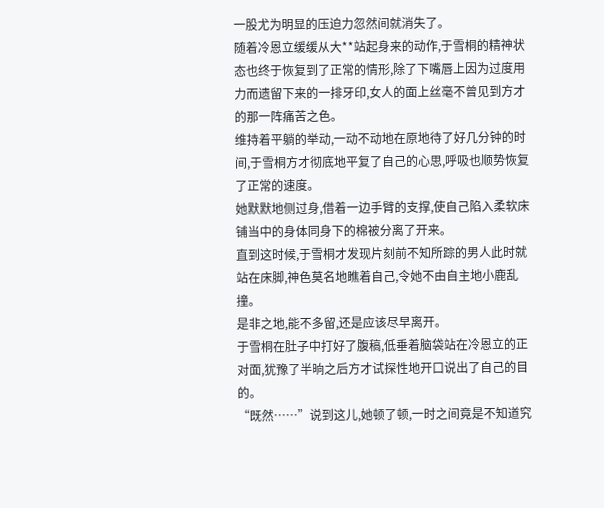一股尤为明显的压迫力忽然间就消失了。
随着冷恩立缓缓从大**站起身来的动作,于雪桐的精神状态也终于恢复到了正常的情形,除了下嘴唇上因为过度用力而遗留下来的一排牙印,女人的面上丝毫不曾见到方才的那一阵痛苦之色。
维持着平躺的举动,一动不动地在原地待了好几分钟的时间,于雪桐方才彻底地平复了自己的心思,呼吸也顺势恢复了正常的速度。
她默默地侧过身,借着一边手臂的支撑,使自己陷入柔软床铺当中的身体同身下的棉被分离了开来。
直到这时候,于雪桐才发现片刻前不知所踪的男人此时就站在床脚,神色莫名地瞧着自己,令她不由自主地小鹿乱撞。
是非之地,能不多留,还是应该尽早离开。
于雪桐在肚子中打好了腹稿,低垂着脑袋站在冷恩立的正对面,犹豫了半晌之后方才试探性地开口说出了自己的目的。
“既然……”说到这儿,她顿了顿,一时之间竟是不知道究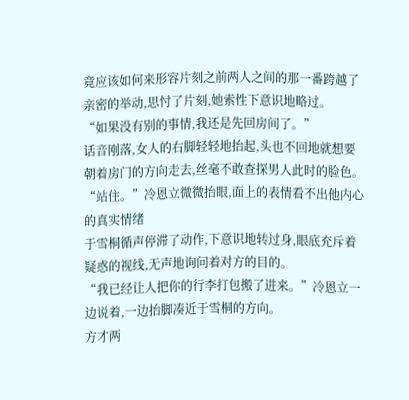竟应该如何来形容片刻之前两人之间的那一番跨越了亲密的举动,思忖了片刻,她索性下意识地略过。
“如果没有别的事情,我还是先回房间了。”
话音刚落,女人的右脚轻轻地抬起,头也不回地就想要朝着房门的方向走去,丝毫不敢查探男人此时的脸色。
“站住。”冷恩立微微抬眼,面上的表情看不出他内心的真实情绪
于雪桐循声停滞了动作,下意识地转过身,眼底充斥着疑惑的视线,无声地询问着对方的目的。
“我已经让人把你的行李打包搬了进来。”冷恩立一边说着,一边抬脚凑近于雪桐的方向。
方才两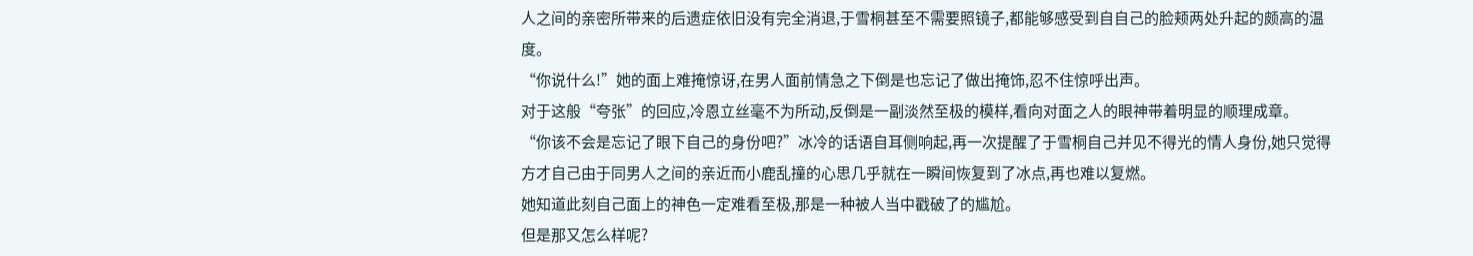人之间的亲密所带来的后遗症依旧没有完全消退,于雪桐甚至不需要照镜子,都能够感受到自自己的脸颊两处升起的颇高的温度。
“你说什么!”她的面上难掩惊讶,在男人面前情急之下倒是也忘记了做出掩饰,忍不住惊呼出声。
对于这般“夸张”的回应,冷恩立丝毫不为所动,反倒是一副淡然至极的模样,看向对面之人的眼神带着明显的顺理成章。
“你该不会是忘记了眼下自己的身份吧?”冰冷的话语自耳侧响起,再一次提醒了于雪桐自己并见不得光的情人身份,她只觉得方才自己由于同男人之间的亲近而小鹿乱撞的心思几乎就在一瞬间恢复到了冰点,再也难以复燃。
她知道此刻自己面上的神色一定难看至极,那是一种被人当中戳破了的尴尬。
但是那又怎么样呢?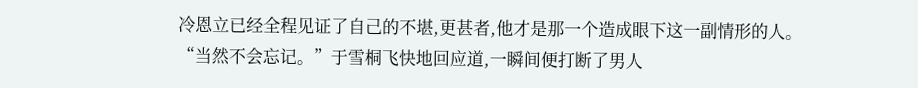冷恩立已经全程见证了自己的不堪,更甚者,他才是那一个造成眼下这一副情形的人。
“当然不会忘记。”于雪桐飞快地回应道,一瞬间便打断了男人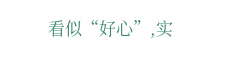看似“好心”,实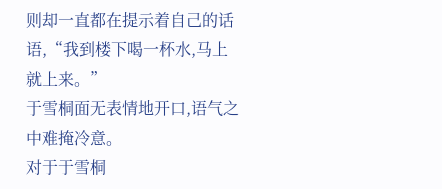则却一直都在提示着自己的话语,“我到楼下喝一杯水,马上就上来。”
于雪桐面无表情地开口,语气之中难掩冷意。
对于于雪桐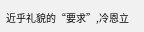近乎礼貌的“要求”,冷恩立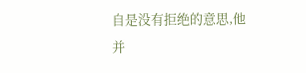自是没有拒绝的意思,他并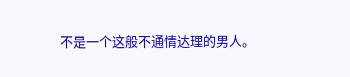不是一个这般不通情达理的男人。